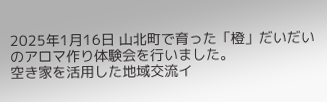2025年1月16日 山北町で育った「橙」だいだいのアロマ作り体験会を行いました。
空き家を活用した地域交流イ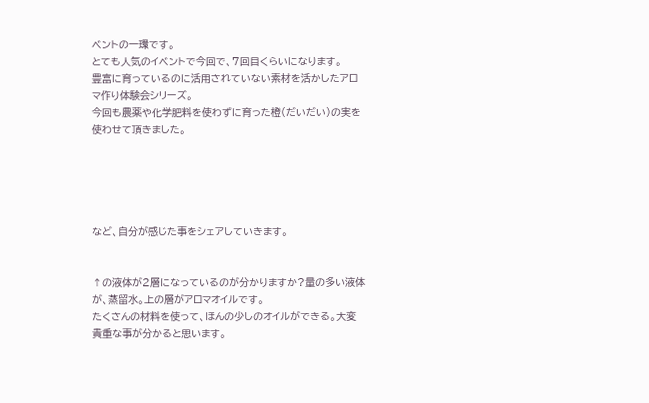ベントの一環です。
とても人気のイベントで今回で、7回目くらいになります。
豊富に育っているのに活用されていない素材を活かしたアロマ作り体験会シリーズ。
今回も農薬や化学肥料を使わずに育った橙(だいだい)の実を使わせて頂きました。





など、自分が感じた事をシェアしていきます。


↑の液体が2層になっているのが分かりますか?量の多い液体が、蒸留水。上の層がアロマオイルです。
たくさんの材料を使って、ほんの少しのオイルができる。大変貴重な事が分かると思います。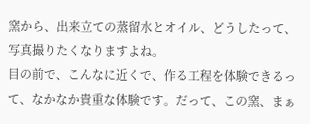窯から、出来立ての蒸留水とオイル、どうしたって、写真撮りたくなりますよね。
目の前で、こんなに近くで、作る工程を体験できるって、なかなか貴重な体験です。だって、この窯、まぁ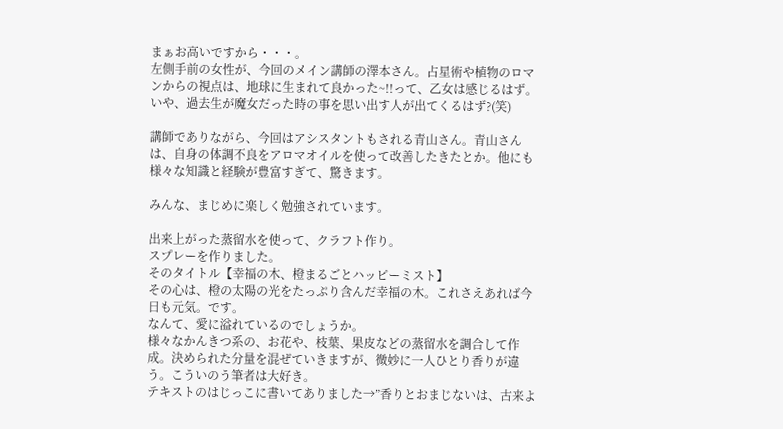まぁお高いですから・・・。
左側手前の女性が、今回のメイン講師の澤本さん。占星術や植物のロマンからの視点は、地球に生まれて良かった~!!って、乙女は感じるはず。いや、過去生が魔女だった時の事を思い出す人が出てくるはず?(笑)

講師でありながら、今回はアシスタントもされる青山さん。青山さんは、自身の体調不良をアロマオイルを使って改善したきたとか。他にも様々な知識と経験が豊富すぎて、驚きます。

みんな、まじめに楽しく勉強されています。

出来上がった蒸留水を使って、クラフト作り。
スプレーを作りました。
そのタイトル【幸福の木、橙まるごとハッピーミスト】
その心は、橙の太陽の光をたっぷり含んだ幸福の木。これさえあれば今日も元気。です。
なんて、愛に溢れているのでしょうか。
様々なかんきつ系の、お花や、枝葉、果皮などの蒸留水を調合して作成。決められた分量を混ぜていきますが、微妙に一人ひとり香りが違う。こういのう筆者は大好き。
テキストのはじっこに書いてありました→”香りとおまじないは、古来よ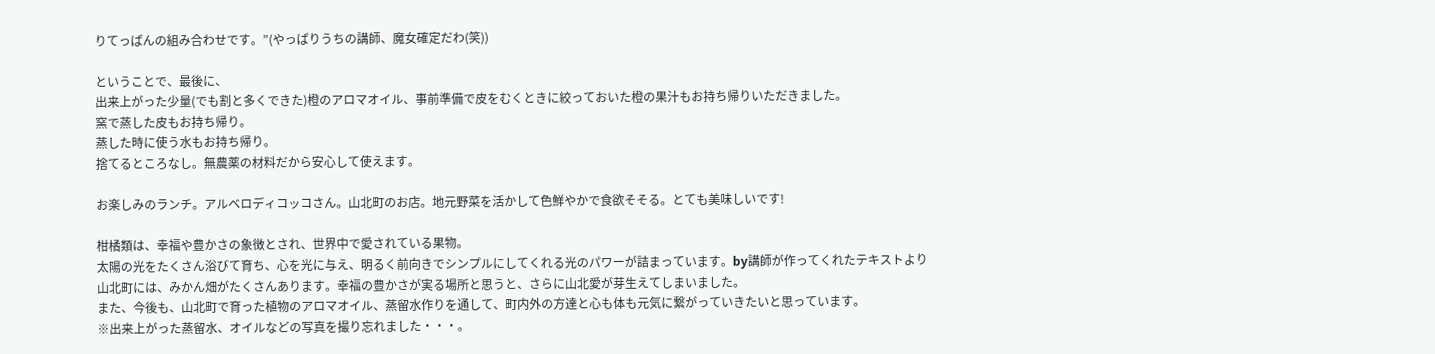りてっぱんの組み合わせです。”(やっぱりうちの講師、魔女確定だわ(笑))

ということで、最後に、
出来上がった少量(でも割と多くできた)橙のアロマオイル、事前準備で皮をむくときに絞っておいた橙の果汁もお持ち帰りいただきました。
窯で蒸した皮もお持ち帰り。
蒸した時に使う水もお持ち帰り。
捨てるところなし。無農薬の材料だから安心して使えます。

お楽しみのランチ。アルベロディコッコさん。山北町のお店。地元野菜を活かして色鮮やかで食欲そそる。とても美味しいです!

柑橘類は、幸福や豊かさの象徴とされ、世界中で愛されている果物。
太陽の光をたくさん浴びて育ち、心を光に与え、明るく前向きでシンプルにしてくれる光のパワーが詰まっています。by講師が作ってくれたテキストより
山北町には、みかん畑がたくさんあります。幸福の豊かさが実る場所と思うと、さらに山北愛が芽生えてしまいました。
また、今後も、山北町で育った植物のアロマオイル、蒸留水作りを通して、町内外の方達と心も体も元気に繋がっていきたいと思っています。
※出来上がった蒸留水、オイルなどの写真を撮り忘れました・・・。